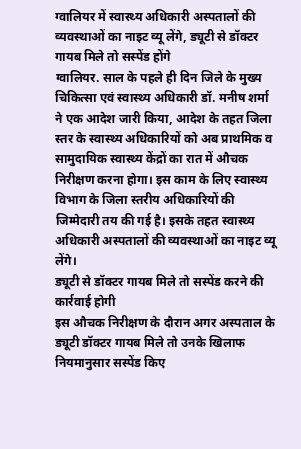ग्वालियर में स्वास्थ्य अधिकारी अस्पतालों की व्यवस्थाओं का नाइट व्यू लेंगे, ड्यूटी से डॉक्टर गायब मिले तो सस्पेंड होंगे
ग्वालियर. साल के पहले ही दिन जिले के मुख्य चिकित्सा एवं स्वास्थ्य अधिकारी डॉ. मनीष शर्मा ने एक आदेश जारी किया, आदेश के तहत जिला स्तर के स्वास्थ्य अधिकारियों को अब प्राथमिक व सामुदायिक स्वास्थ्य केंद्रों का रात में औचक निरीक्षण करना होगा। इस काम के लिए स्वास्थ्य विभाग के जिला स्तरीय अधिकारियों की जिम्मेदारी तय की गई है। इसके तहत स्वास्थ्य अधिकारी अस्पतालों की व्यवस्थाओं का नाइट व्यू लेंगे।
ड्यूटी से डॉक्टर गायब मिले तो सस्पेंड करने की कार्रवाई होगी
इस औचक निरीक्षण के दौरान अगर अस्पताल के ड्यूटी डॉक्टर गायब मिले तो उनके खिलाफ नियमानुसार सस्पेंड किए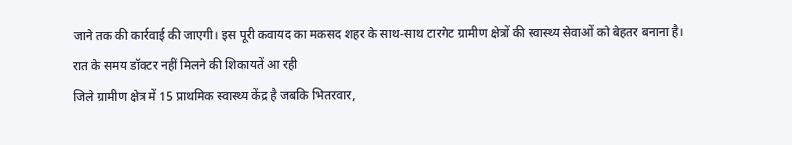जाने तक की कार्रवाई की जाएगी। इस पूरी कवायद का मकसद शहर के साथ-साथ टारगेट ग्रामीण क्षेत्रों की स्वास्थ्य सेवाओं को बेहतर बनाना है।
रात के समय डॉक्टर नहीं मिलने की शिकायतें आ रही
जिले ग्रामीण क्षेत्र में 15 प्राथमिक स्वास्थ्य केंद्र है जबकि भितरवार,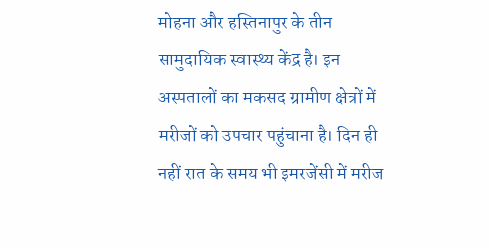मोहना और हस्तिनापुर के तीन सामुदायिक स्वास्थ्य केंद्र है। इन अस्पतालों का मकसद ग्रामीण क्षेत्रों में मरीजों को उपचार पहुंचाना है। दिन ही नहीं रात के समय भी इमरजेंसी में मरीज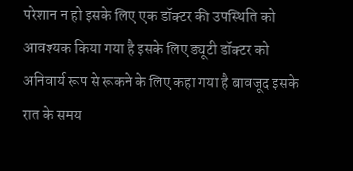परेशान न हो इसके लिए एक डॉक्टर की उपस्थिति को आवश्यक किया गया है इसके लिए ड्यूटी डॉक्टर को अनिवार्य रूप से रूकने के लिए कहा गया है बावजूद इसके रात के समय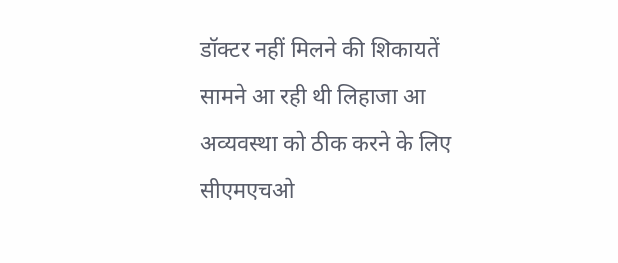डॉक्टर नहीं मिलने की शिकायतें सामने आ रही थी लिहाजा आ अव्यवस्था को ठीक करने के लिए सीएमएचओ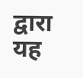द्वारा यह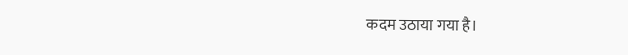कदम उठाया गया है।